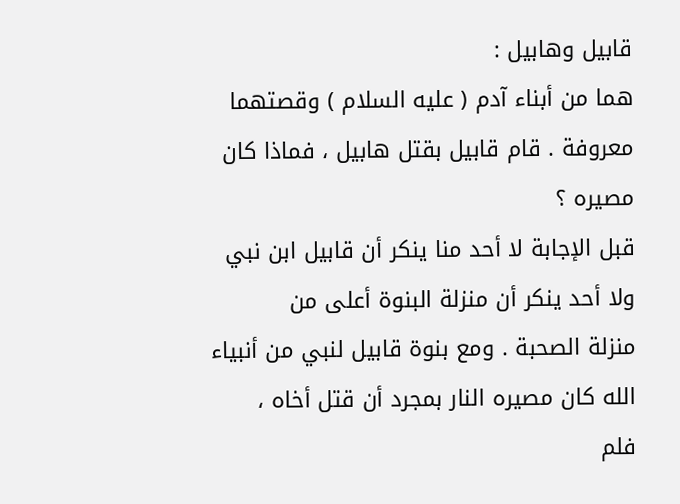قابيل وهابيل :
هما من أبناء آدم ( عليه السلام ) وقصتهما معروفة . قام قابيل بقتل هابيل ، فماذا كان مصيره ؟
قبل الإجابة لا أحد منا ينكر أن قابيل ابن نبي ولا أحد ينكر أن منزلة البنوة أعلى من
منزلة الصحبة . ومع بنوة قابيل لنبي من أنبياء الله كان مصيره النار بمجرد أن قتل أخاه ،
فلم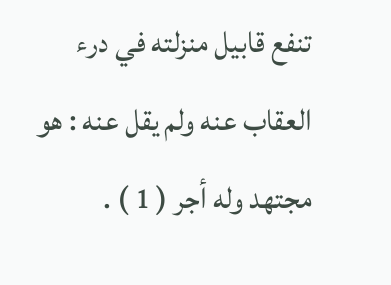تنفع قابيل منزلته في درء العقاب عنه ولم يقل عنه : هو مجتهد وله أجر ( 1 ) .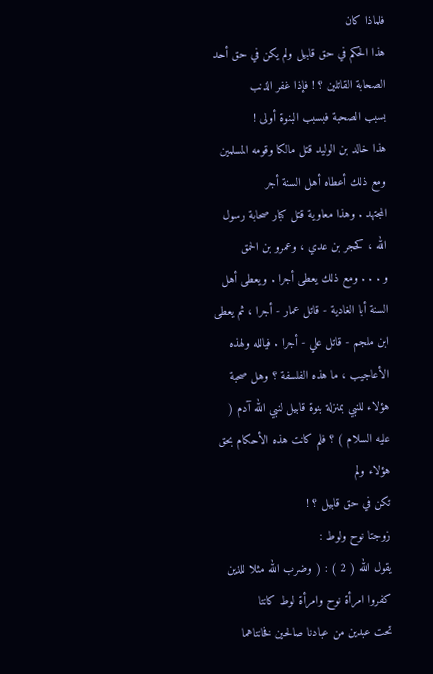فلماذا كان
هذا الحكم في حق قابيل ولم يكن في حق أحد الصحابة القاتلين ؟ ! فإذا غفر الذنب
بسبب الصحبة فبسبب البنوة أولى !
هذا خالد بن الوليد قتل مالكا وقومه المسلمين ومع ذلك أعطاه أهل السنة أجر
المجتهد . وهذا معاوية قتل كبار صحابة رسول الله ، كحجر بن عدي ، وعمرو بن الحمق
و . . . ومع ذلك يعطى أجرا . ويعطى أهل السنة أبا الغادية - قاتل عمار - أجرا ، ثم يعطى
ابن ملجم - قاتل علي - أجرا . فيالله ولهذه الأعاجيب ، ما هذه الفلسفة ؟ وهل صحبة
هؤلاء للنبي بمنزلة بنوة قابيل لنبي الله آدم ( عليه السلام ) ؟ فلم كانت هذه الأحكام بحق هؤلاء ولم
تكن في حق قابيل ؟ !
زوجتا نوح ولوط :
يقول الله ( 2 ) : ( وضرب الله مثلا للذين كفروا امرأة نوح وامرأة لوط كانتا
تحت عبدين من عبادنا صالحين فخانتاهما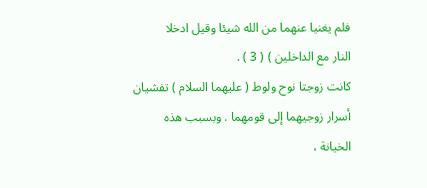فلم يغنيا عنهما من الله شيئا وقيل ادخلا
النار مع الداخلين ) ( 3 ) .
كانت زوجتا نوح ولوط ( عليهما السلام ) تفشيان أسرار زوجيهما إلى قومهما . وبسبب هذه
الخيانة ،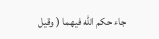جاء حكم الله فيهما ( وقيل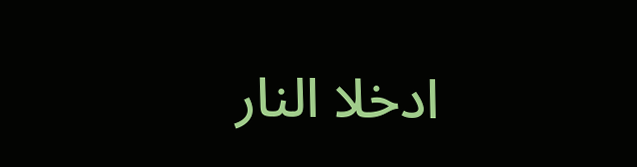ادخلا النار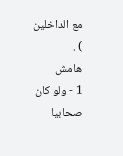مع الداخلين ) .
هامش
1 - ولو كان صحابيا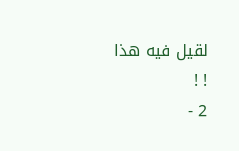لقيل فيه هذا ! !
2 -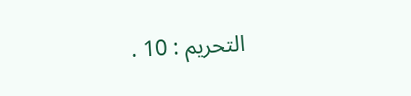التحريم : 10 .